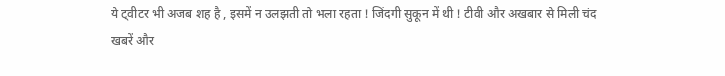ये ट्वीटर भी अजब शह है , इसमें न उलझती तो भला रहता ! जिंदगी सुकून में थी ! टीवी और अखबार से मिली चंद खबरें और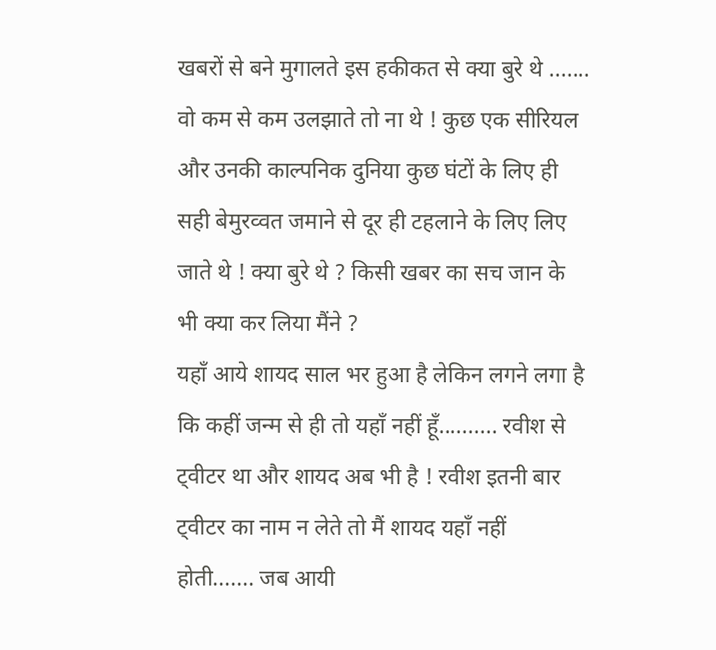खबरों से बने मुगालते इस हकीकत से क्या बुरे थे ....... वो कम से कम उलझाते तो ना थे ! कुछ एक सीरियल और उनकी काल्पनिक दुनिया कुछ घंटों के लिए ही सही बेमुरव्वत जमाने से दूर ही टहलाने के लिए लिए जाते थे ! क्या बुरे थे ? किसी खबर का सच जान के भी क्या कर लिया मैंने ?
यहाँ आये शायद साल भर हुआ है लेकिन लगने लगा है कि कहीं जन्म से ही तो यहाँ नहीं हूँ.......... रवीश से ट्वीटर था और शायद अब भी है ! रवीश इतनी बार ट्वीटर का नाम न लेते तो मैं शायद यहाँ नहीं होती....... जब आयी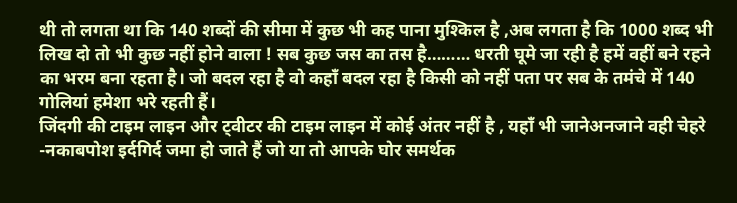थी तो लगता था कि 140 शब्दों की सीमा में कुछ भी कह पाना मुश्किल है ,अब लगता है कि 1000 शब्द भी लिख दो तो भी कुछ नहीं होने वाला ! सब कुछ जस का तस है……… धरती घूमे जा रही है हमें वहीं बने रहने का भरम बना रहता है। जो बदल रहा है वो कहाँ बदल रहा है किसी को नहीं पता पर सब के तमंचे में 140 गोलियां हमेशा भरे रहती हैं।
जिंदगी की टाइम लाइन और ट्वीटर की टाइम लाइन में कोई अंतर नहीं है , यहाँ भी जानेअनजाने वही चेहरे -नकाबपोश इर्दगिर्द जमा हो जाते हैं जो या तो आपके घोर समर्थक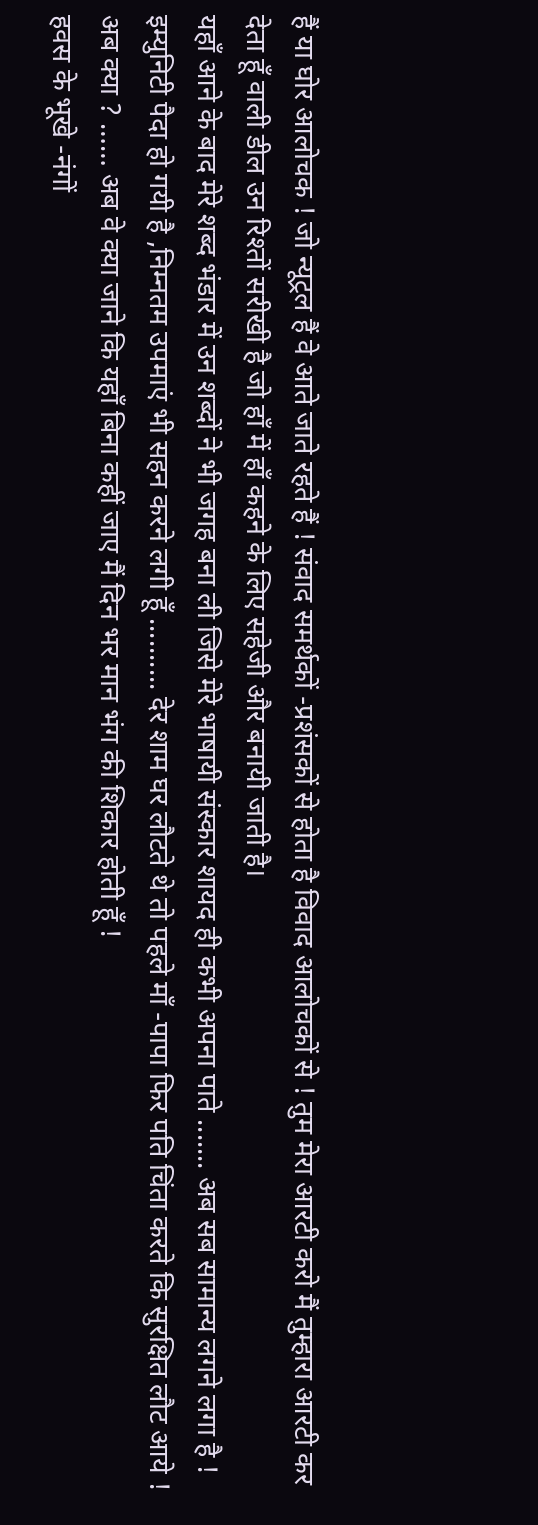हैं या घोर आलोचक ! जो न्यूट्रल हैं वे आते जाते रहते हैं ! संवाद समर्थकों -प्रशंसकों से होता है विवाद आलोचकों से ! तुम मेरा आरटी करो मैं तुम्हारा आरटी कर देता हूँ वाली डील उन रिश्तों सरीखी है जो हाँ में हाँ कहने के लिए सहेजी और बनायी जाती है।
यहाँ आने के बाद मेरे शब्द भंडार में उन शब्दों ने भी जगह बना ली जिसे मेरे भाषायी संस्कार शायद ही कभी अपना पाते ....... अब सब सामान्य लगने लगा है ! इम्युनिटी पैदा हो गयी है ,निम्नतम उपमाएं भी सहन करने लगी हूँ .......... देर शाम घर लौटते थे तो पहले माँ -पापा फिर पति चिंता करते कि सुरक्षित लौट आये ! अब क्या ? …… अब वे क्या जाने कि यहाँ बिना कहीं जाए मैं दिन भर मान भंग की शिकार होती हूँ !
हवस के भूखे -नंगों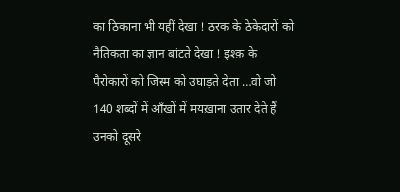का ठिकाना भी यहीं देखा ! ठरक के ठेकेदारों को नैतिकता का ज्ञान बांटते देखा ! इश्क़ के पैरोकारों को जिस्म को उघाड़ते देता …वो जो 140 शब्दों में आँखों में मयख़ाना उतार देते हैं उनको दूसरे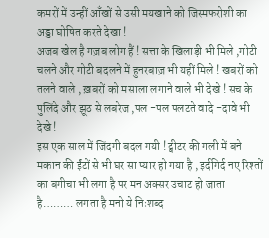कमरों में उन्हीं आँखों से उसी मयखाने को जिस्मफरोशी का अड्डा घोषित करते देखा !
अजब खेल है गज़ब लोग हैं ! सत्ता के खिलाड़ी भी मिले ,गोटी चलने और गोटी बदलने में हुनरबाज़ भी यहीं मिले ! खबरों को तलने वाले , ख़बरों को मसाला लगाने वाले भी देखे ! सच के पुलिंदे और झूठ से लबरेज ,पल -पल पलटते वादे -दावे भी देखे !
इस एक साल में जिंदगी बदल गयी ! ट्वीटर की गली में बने मकान की ईंटों से भी घर सा प्यार हो गया है , इर्दगिर्द नए रिश्तों का बगीचा भी लगा है पर मन अक्सर उचाट हो जाता है……… लगता है मनो ये निःशब्द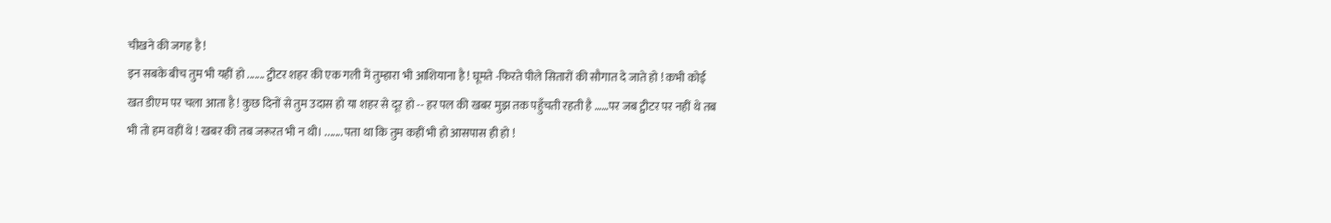चीखने की जगह है !
इन सबके बीच तुम भी यहीं हो ....... ट्वीटर शहर की एक गली में तुम्हारा भी आशियाना है ! घूमते -फिरते पीले सितारों की सौगात दे जाते हो ! कभी कोई खत डीएम पर चला आता है ! कुछ दिनों से तुम उदास हो या शहर से दूर हो -- हर पल की खबर मुझ तक पहुँचती रहती है ……पर जब ट्वीटर पर नहीं थे तब भी तो हम वहीं थे ! खबर की तब जरूरत भी न थी। ....... पता था कि तुम कहीं भी हो आसपास ही हो !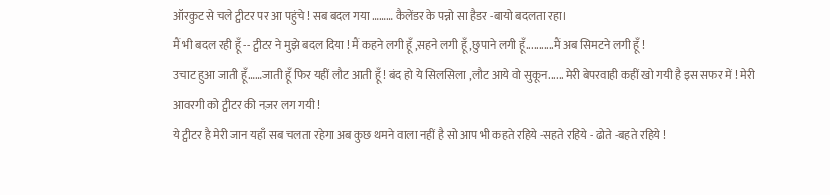ऑरकुट से चले ट्वीटर पर आ पहुंचे ! सब बदल गया ……… कैलेंडर के पन्नो सा हैडर -बायो बदलता रहा।
मैं भी बदल रही हूँ -- ट्वीटर ने मुझे बदल दिया ! मैं कहने लगी हूँ ,सहने लगी हूँ ,छुपाने लगी हूँ...........मैं अब सिमटने लगी हूँ !
उचाट हुआ जाती हूँ……जाती हूँ फिर यहीं लौट आती हूँ ! बंद हो ये सिलसिला ,लौट आये वो सुकून...... मेरी बेपरवाही कहीं खो गयी है इस सफर में ! मेरी आवरगी को ट्वीटर की नज़र लग गयी !
ये ट्वीटर है मेरी जान यहाँ सब चलता रहेगा अब कुछ थमने वाला नहीं है सो आप भी कहते रहिये -सहते रहिये - ढोते -बहते रहिये !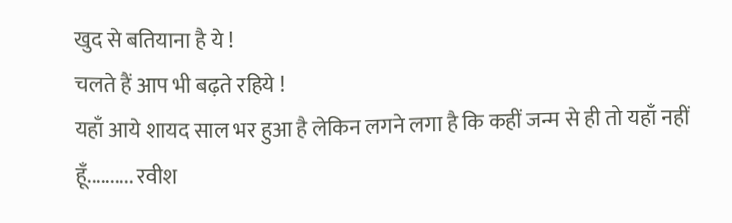खुद से बतियाना है ये !
चलते हैं आप भी बढ़ते रहिये !
यहाँ आये शायद साल भर हुआ है लेकिन लगने लगा है कि कहीं जन्म से ही तो यहाँ नहीं हूँ.......... रवीश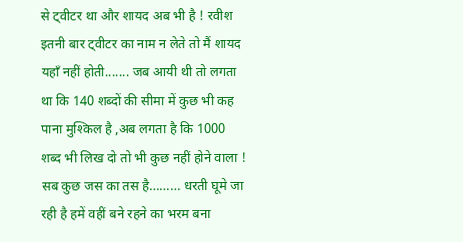से ट्वीटर था और शायद अब भी है ! रवीश इतनी बार ट्वीटर का नाम न लेते तो मैं शायद यहाँ नहीं होती....... जब आयी थी तो लगता था कि 140 शब्दों की सीमा में कुछ भी कह पाना मुश्किल है ,अब लगता है कि 1000 शब्द भी लिख दो तो भी कुछ नहीं होने वाला ! सब कुछ जस का तस है……… धरती घूमे जा रही है हमें वहीं बने रहने का भरम बना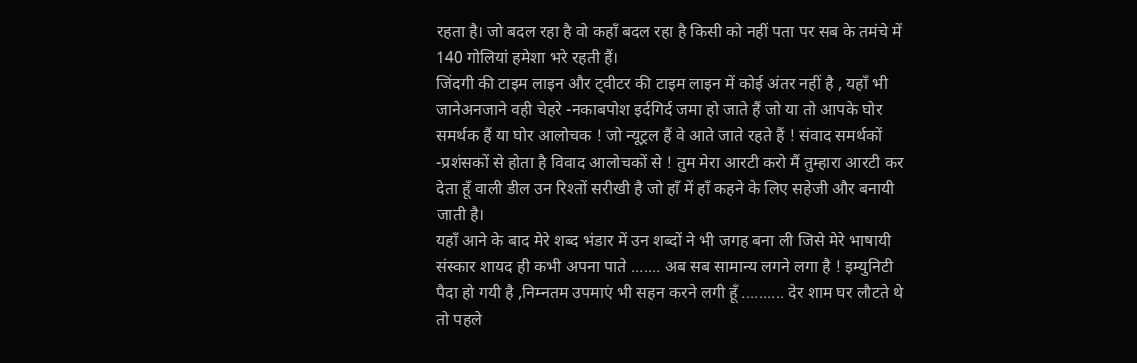रहता है। जो बदल रहा है वो कहाँ बदल रहा है किसी को नहीं पता पर सब के तमंचे में 140 गोलियां हमेशा भरे रहती हैं।
जिंदगी की टाइम लाइन और ट्वीटर की टाइम लाइन में कोई अंतर नहीं है , यहाँ भी जानेअनजाने वही चेहरे -नकाबपोश इर्दगिर्द जमा हो जाते हैं जो या तो आपके घोर समर्थक हैं या घोर आलोचक ! जो न्यूट्रल हैं वे आते जाते रहते हैं ! संवाद समर्थकों -प्रशंसकों से होता है विवाद आलोचकों से ! तुम मेरा आरटी करो मैं तुम्हारा आरटी कर देता हूँ वाली डील उन रिश्तों सरीखी है जो हाँ में हाँ कहने के लिए सहेजी और बनायी जाती है।
यहाँ आने के बाद मेरे शब्द भंडार में उन शब्दों ने भी जगह बना ली जिसे मेरे भाषायी संस्कार शायद ही कभी अपना पाते ....... अब सब सामान्य लगने लगा है ! इम्युनिटी पैदा हो गयी है ,निम्नतम उपमाएं भी सहन करने लगी हूँ .......... देर शाम घर लौटते थे तो पहले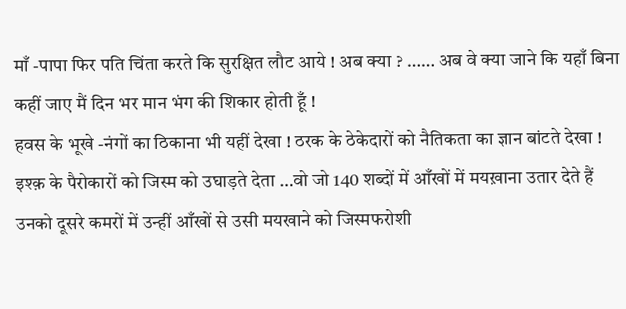माँ -पापा फिर पति चिंता करते कि सुरक्षित लौट आये ! अब क्या ? …… अब वे क्या जाने कि यहाँ बिना कहीं जाए मैं दिन भर मान भंग की शिकार होती हूँ !
हवस के भूखे -नंगों का ठिकाना भी यहीं देखा ! ठरक के ठेकेदारों को नैतिकता का ज्ञान बांटते देखा ! इश्क़ के पैरोकारों को जिस्म को उघाड़ते देता …वो जो 140 शब्दों में आँखों में मयख़ाना उतार देते हैं उनको दूसरे कमरों में उन्हीं आँखों से उसी मयखाने को जिस्मफरोशी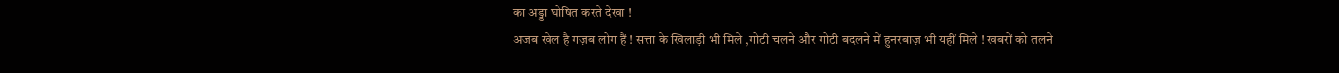का अड्डा घोषित करते देखा !
अजब खेल है गज़ब लोग हैं ! सत्ता के खिलाड़ी भी मिले ,गोटी चलने और गोटी बदलने में हुनरबाज़ भी यहीं मिले ! खबरों को तलने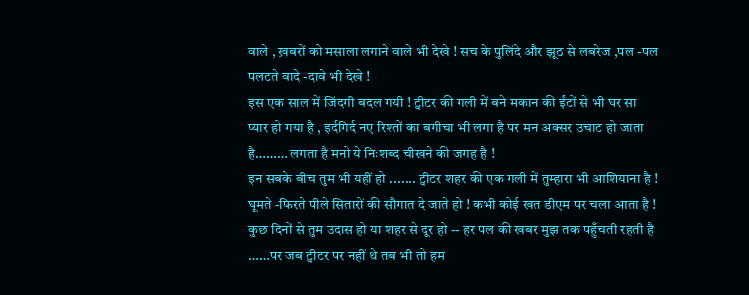वाले , ख़बरों को मसाला लगाने वाले भी देखे ! सच के पुलिंदे और झूठ से लबरेज ,पल -पल पलटते वादे -दावे भी देखे !
इस एक साल में जिंदगी बदल गयी ! ट्वीटर की गली में बने मकान की ईंटों से भी घर सा प्यार हो गया है , इर्दगिर्द नए रिश्तों का बगीचा भी लगा है पर मन अक्सर उचाट हो जाता है……… लगता है मनो ये निःशब्द चीखने की जगह है !
इन सबके बीच तुम भी यहीं हो ....... ट्वीटर शहर की एक गली में तुम्हारा भी आशियाना है ! घूमते -फिरते पीले सितारों की सौगात दे जाते हो ! कभी कोई खत डीएम पर चला आता है ! कुछ दिनों से तुम उदास हो या शहर से दूर हो -- हर पल की खबर मुझ तक पहुँचती रहती है ……पर जब ट्वीटर पर नहीं थे तब भी तो हम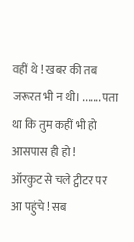वहीं थे ! खबर की तब जरूरत भी न थी। ....... पता था कि तुम कहीं भी हो आसपास ही हो !
ऑरकुट से चले ट्वीटर पर आ पहुंचे ! सब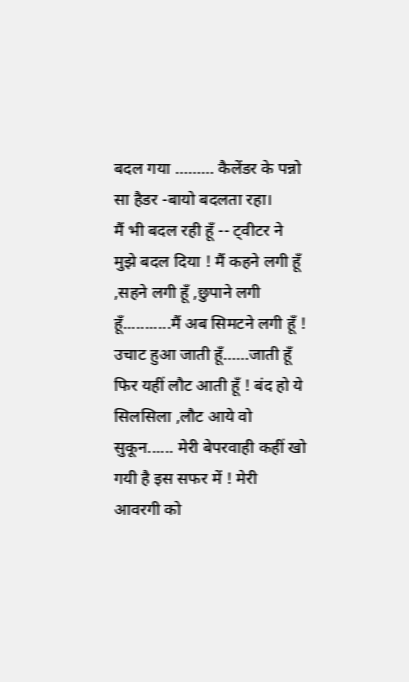बदल गया ……… कैलेंडर के पन्नो सा हैडर -बायो बदलता रहा।
मैं भी बदल रही हूँ -- ट्वीटर ने मुझे बदल दिया ! मैं कहने लगी हूँ ,सहने लगी हूँ ,छुपाने लगी हूँ...........मैं अब सिमटने लगी हूँ !
उचाट हुआ जाती हूँ……जाती हूँ फिर यहीं लौट आती हूँ ! बंद हो ये सिलसिला ,लौट आये वो सुकून...... मेरी बेपरवाही कहीं खो गयी है इस सफर में ! मेरी आवरगी को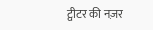ट्वीटर की नज़र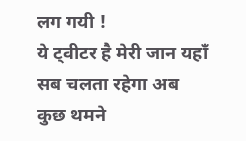लग गयी !
ये ट्वीटर है मेरी जान यहाँ सब चलता रहेगा अब कुछ थमने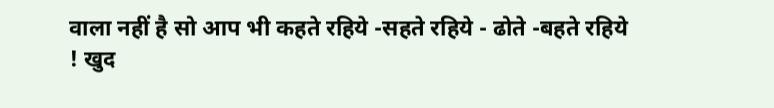वाला नहीं है सो आप भी कहते रहिये -सहते रहिये - ढोते -बहते रहिये ! खुद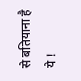से बतियाना है ये !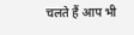चलते हैं आप भी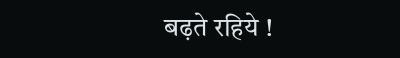बढ़ते रहिये !